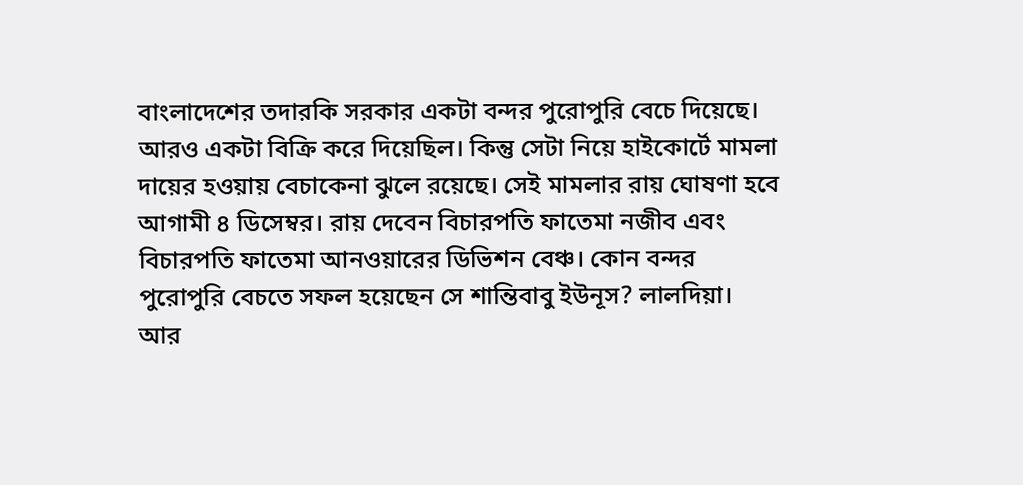বাংলাদেশের তদারকি সরকার একটা বন্দর পুরোপুরি বেচে দিয়েছে। আরও একটা বিক্রি করে দিয়েছিল। কিন্তু সেটা নিয়ে হাইকোর্টে মামলা দায়ের হওয়ায় বেচাকেনা ঝুলে রয়েছে। সেই মামলার রায় ঘোষণা হবে আগামী ৪ ডিসেম্বর। রায় দেবেন বিচারপতি ফাতেমা নজীব এবং বিচারপতি ফাতেমা আনওয়ারের ডিভিশন বেঞ্চ। কোন বন্দর পুরোপুরি বেচতে সফল হয়েছেন সে শান্তিবাবু ইউনূস? লালদিয়া। আর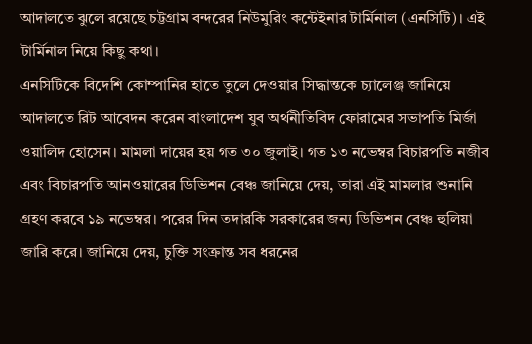আদালতে ঝুলে রয়েছে চট্টগ্রাম বন্দরের নিউমুরিং কন্টেইনার টার্মিনাল (এনসিটি)। এই টার্মিনাল নিয়ে কিছু কথা।
এনসিটিকে বিদেশি কোম্পানির হাতে তুলে দেওয়ার সিদ্ধান্তকে চ্যালেঞ্জ জানিয়ে আদালতে রিট আবেদন করেন বাংলাদেশ যুব অর্থনীতিবিদ ফোরামের সভাপতি মির্জা ওয়ালিদ হোসেন। মামলা দায়ের হয় গত ৩০ জুলাই। গত ১৩ নভেম্বর বিচারপতি নজীব এবং বিচারপতি আনওয়ারের ডিভিশন বেঞ্চ জানিয়ে দেয়, তারা এই মামলার শুনানি গ্রহণ করবে ১৯ নভেম্বর। পরের দিন তদারকি সরকারের জন্য ডিভিশন বেঞ্চ হুলিয়া জারি করে। জানিয়ে দেয়, চুক্তি সংক্রান্ত সব ধরনের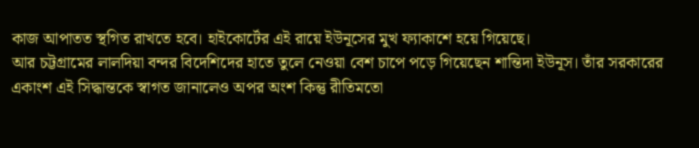কাজ আপাতত স্থগিত রাখতে হবে। হাইকোর্টের এই রায়ে ইউনূসের মুখ ফ্যাকাশে হয়ে গিয়েছে।
আর চট্টগ্রামের লালদিয়া বন্দর বিদেশিদের হাতে তুলে নেওয়া বেশ চাপে পড়ে গিয়েছেন শান্তিদা ইউনূস। তাঁর সরকারের একাংশ এই সিদ্ধান্তকে স্বাগত জানালেও অপর অংশ কিন্তু রীতিমতো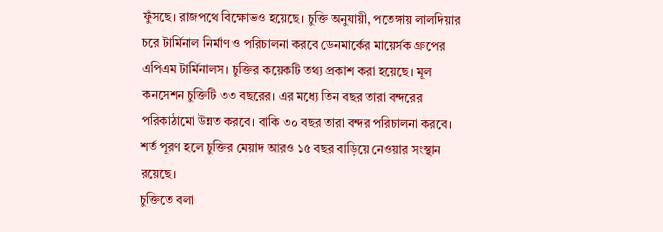ফুঁসছে। রাজপথে বিক্ষোভও হয়েছে। চুক্তি অনুযায়ী, পতেঙ্গায় লালদিয়ার চরে টার্মিনাল নির্মাণ ও পরিচালনা করবে ডেনমার্কের মায়ের্সক গ্রুপের এপিএম টার্মিনালস। চুক্তির কয়েকটি তথ্য প্রকাশ করা হয়েছে। মূল কনসেশন চুক্তিটি ৩৩ বছরের। এর মধ্যে তিন বছর তারা বন্দরের পরিকাঠামো উন্নত করবে। বাকি ৩০ বছর তারা বন্দর পরিচালনা করবে। শর্ত পূরণ হলে চুক্তির মেয়াদ আরও ১৫ বছর বাড়িয়ে নেওয়ার সংস্থান রয়েছে।
চুক্তিতে বলা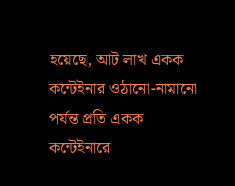হয়েছে, আট লাখ একক কন্টেইনার ওঠানো-নামানো পর্যন্ত প্রতি একক কন্টেইনারে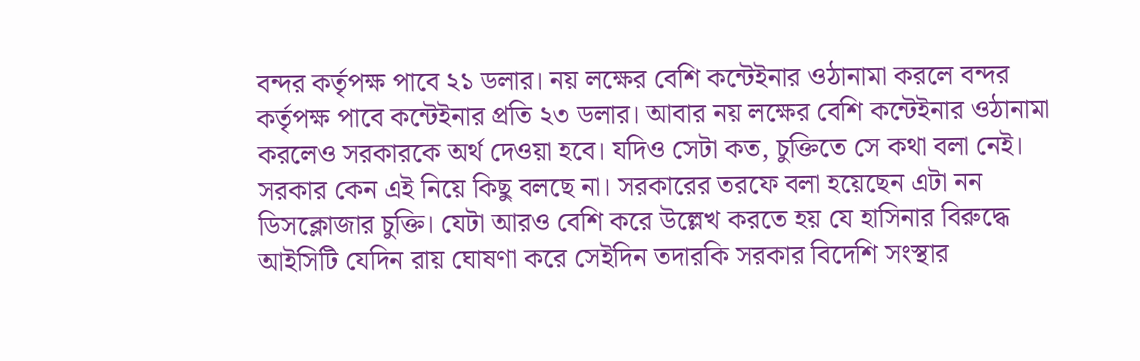বন্দর কর্তৃপক্ষ পাবে ২১ ডলার। নয় লক্ষের বেশি কন্টেইনার ওঠানামা করলে বন্দর কর্তৃপক্ষ পাবে কন্টেইনার প্রতি ২৩ ডলার। আবার নয় লক্ষের বেশি কন্টেইনার ওঠানামা করলেও সরকারকে অর্থ দেওয়া হবে। যদিও সেটা কত, চুক্তিতে সে কথা বলা নেই। সরকার কেন এই নিয়ে কিছু বলছে না। সরকারের তরফে বলা হয়েছেন এটা নন ডিসক্লোজার চুক্তি। যেটা আরও বেশি করে উল্লেখ করতে হয় যে হাসিনার বিরুদ্ধে আইসিটি যেদিন রায় ঘোষণা করে সেইদিন তদারকি সরকার বিদেশি সংস্থার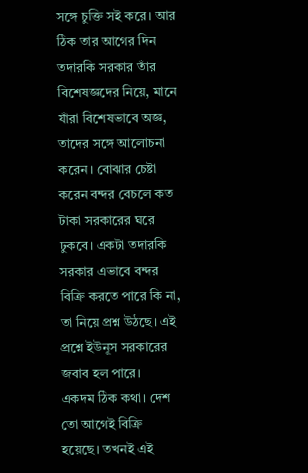সঙ্গে চুক্তি সই করে। আর ঠিক তার আগের দিন তদারকি সরকার তাঁর বিশেষজ্ঞদের নিয়ে, মানে যাঁরা বিশেষভাবে অজ্ঞ, তাদের সঙ্গে আলোচনা করেন। বোঝার চেষ্টা করেন বন্দর বেচলে কত টাকা সরকারের ঘরে ঢুকবে। একটা তদারকি সরকার এভাবে বন্দর বিক্রি করতে পারে কি না, তা নিয়ে প্রশ্ন উঠছে। এই প্রশ্নে ইউনূস সরকারের জবাব হল পারে।
একদম ঠিক কথা। দেশ তো আগেই বিক্রি হয়েছে। তখনই এই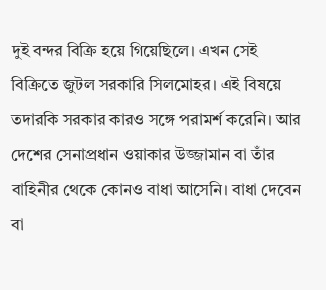দুই বন্দর বিক্রি হয়ে গিয়েছিলে। এখন সেই বিক্রিতে জুটল সরকারি সিলমোহর। এই বিষয়ে তদারকি সরকার কারও সঙ্গে পরামর্শ করেনি। আর দেশের সেনাপ্রধান ওয়াকার উজ্জামান বা তাঁর বাহিনীর থেকে কোনও বাধা আসেনি। বাধা দেবেন বা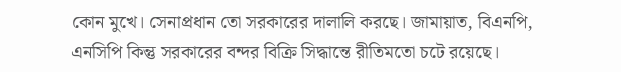কোন মুখে। সেনাপ্রধান তো সরকারের দালালি করছে। জামায়াত, বিএনপি, এনসিপি কিন্তু সরকারের বন্দর বিক্রি সিদ্ধান্তে রীতিমতো চটে রয়েছে।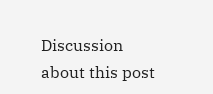Discussion about this post